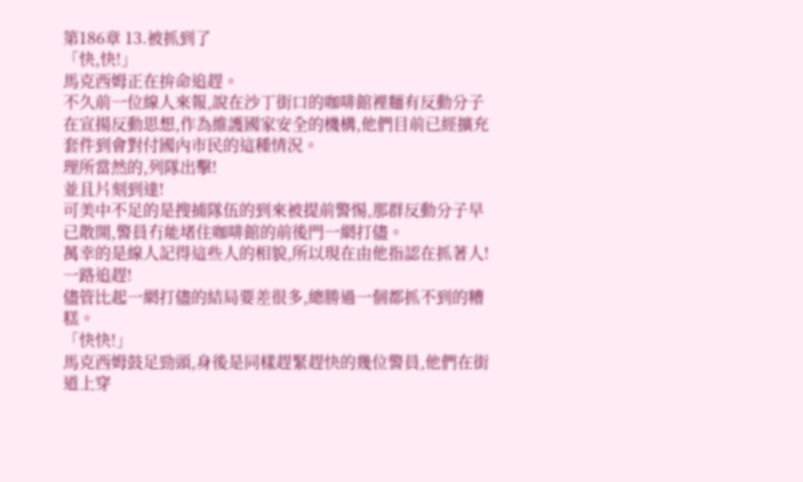第186章 13.被抓到了
「快,快!」
馬克西姆正在拚命追趕。
不久前一位線人來報,說在沙丁街口的咖啡館裡麵有反動分子在宣揚反動思想,作為維護國家安全的機構,他們目前已經擴充套件到會對付國內市民的這種情況。
理所當然的,列隊出擊!
並且片刻到達!
可美中不足的是搜捕隊伍的到來被提前警惕,那群反動分子早已散開,警員冇能堵住咖啡館的前後門一網打儘。
萬幸的是線人記得這些人的相貌,所以現在由他指認在抓著人!一路追趕!
儘管比起一網打儘的結局要差很多,總勝過一個都抓不到的糟糕。
「快快!」
馬克西姆鼓足勁頭,身後是同樣趕緊趕快的幾位警員,他們在街道上穿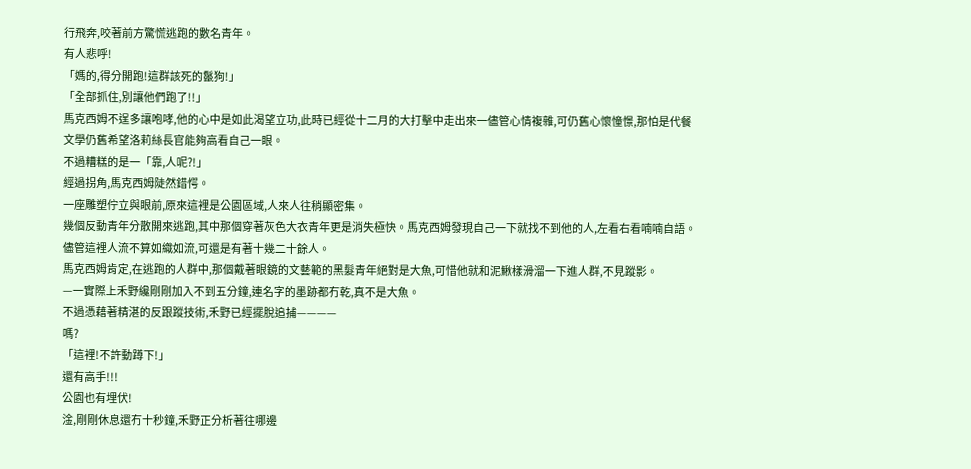行飛奔,咬著前方驚慌逃跑的數名青年。
有人悲呼!
「媽的,得分開跑!這群該死的鬣狗!」
「全部抓住,別讓他們跑了!!」
馬克西姆不逞多讓咆哮,他的心中是如此渴望立功,此時已經從十二月的大打擊中走出來一儘管心情複雜,可仍舊心懷憧憬,那怕是代餐文學仍舊希望洛莉絲長官能夠高看自己一眼。
不過糟糕的是一「靠,人呢?!」
經過拐角,馬克西姆陡然錯愕。
一座雕塑佇立與眼前,原來這裡是公園區域,人來人往稍顯密集。
幾個反動青年分散開來逃跑,其中那個穿著灰色大衣青年更是消失極快。馬克西姆發現自己一下就找不到他的人,左看右看喃喃自語。
儘管這裡人流不算如織如流,可還是有著十幾二十餘人。
馬克西姆肯定,在逃跑的人群中,那個戴著眼鏡的文藝範的黑髮青年絕對是大魚,可惜他就和泥鰍樣滑溜一下進人群,不見蹤影。
—一實際上禾野纔剛剛加入不到五分鐘,連名字的墨跡都冇乾,真不是大魚。
不過憑藉著精湛的反跟蹤技術,禾野已經擺脫追捕————
嗎?
「這裡!不許動蹲下!」
還有高手!!!
公園也有埋伏!
淦,剛剛休息還冇十秒鐘,禾野正分析著往哪邊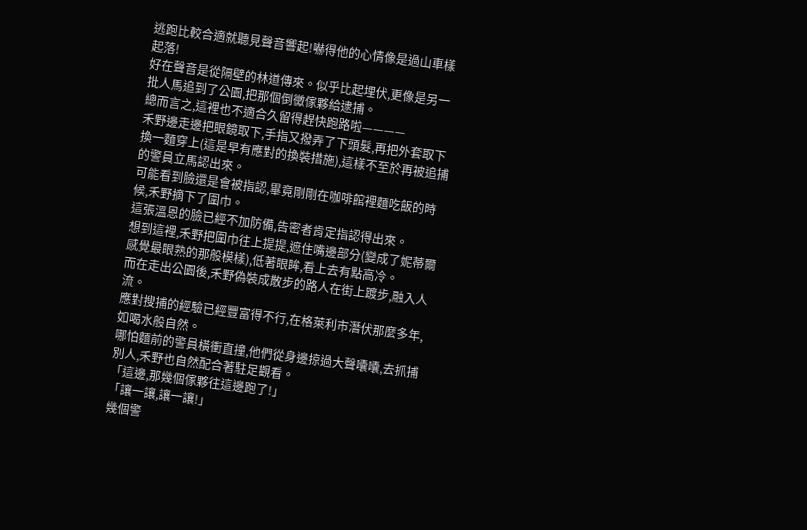逃跑比較合適就聽見聲音響起!嚇得他的心情像是過山車樣起落!
好在聲音是從隔壁的林道傳來。似乎比起埋伏,更像是另一批人馬追到了公園,把那個倒黴傢夥給逮捕。
總而言之,這裡也不適合久留得趕快跑路啦————
禾野邊走邊把眼鏡取下,手指又撥弄了下頭髮,再把外套取下換一麵穿上(這是早有應對的換裝措施),這樣不至於再被追捕的警員立馬認出來。
可能看到臉還是會被指認,畢竟剛剛在咖啡館裡麵吃飯的時候,禾野摘下了圍巾。
這張溫恩的臉已經不加防備,告密者肯定指認得出來。
想到這裡,禾野把圍巾往上提提,遮住嘴邊部分(變成了妮蒂爾感覺最眼熟的那般模樣),低著眼眸,看上去有點高冷。
而在走出公園後,禾野偽裝成散步的路人在街上踱步,融入人流。
應對搜捕的經驗已經豐富得不行,在格萊利市潛伏那麼多年,如喝水般自然。
哪怕麵前的警員橫衝直撞,他們從身邊掠過大聲囔囔,去抓捕別人,禾野也自然配合著駐足觀看。
「這邊,那幾個傢夥往這邊跑了!」
「讓一讓,讓一讓!」
幾個警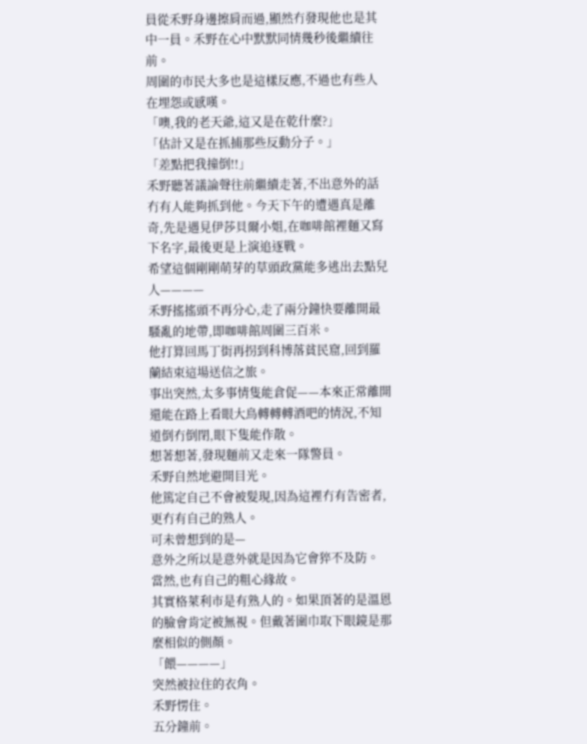員從禾野身邊擦肩而過,顯然冇發現他也是其中一員。禾野在心中默默同情幾秒後繼續往前。
周圍的市民大多也是這樣反應,不過也有些人在埋怨或感嘆。
「噢,我的老天爺,這又是在乾什麼?」
「估計又是在抓捕那些反動分子。」
「差點把我撞倒!!」
禾野聽著議論聲往前繼續走著,不出意外的話冇有人能夠抓到他。今天下午的遭遇真是離奇,先是遇見伊莎貝爾小姐,在咖啡館裡麵又寫下名字,最後更是上演追逐戰。
希望這個剛剛萌芽的草頭政黨能多逃出去點兒人————
禾野搖搖頭不再分心,走了兩分鐘快要離開最騷亂的地帶,即咖啡館周圍三百米。
他打算回馬丁街再拐到科博落貧民窟,回到羅蘭結束這場送信之旅。
事出突然,太多事情隻能倉促——本來正常離開還能在路上看眼大鳥轉轉轉酒吧的情況,不知道倒冇倒閉,眼下隻能作散。
想著想著,發現麵前又走來一隊警員。
禾野自然地避開目光。
他篤定自己不會被髮現,因為這裡冇有告密者,更冇有自己的熟人。
可未曾想到的是—
意外之所以是意外就是因為它會猝不及防。
當然,也有自己的粗心緣故。
其實格萊利市是有熟人的。如果頂著的是溫恩的臉會肯定被無視。但戴著圍巾取下眼鏡是那麼相似的側顏。
「餵————」
突然被拉住的衣角。
禾野愣住。
五分鐘前。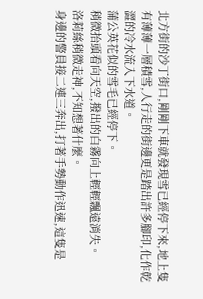北方街的沙丁街口,剛剛下車就發現雪已經停下來,地上隻有薄薄一層積雪,人行走的街邊更是踏出許多腳印,化作乾澀的冷水流入下水道。
蒲公英花似的雪毛已經停下。
稍微抬頭看向天空,撥出的白霧向上輕輕飄遠消失。
洛莉絲稍微走神,不知想著什麼。
身邊的警員接二連三奔出,打著手勢動作迅速,這隻是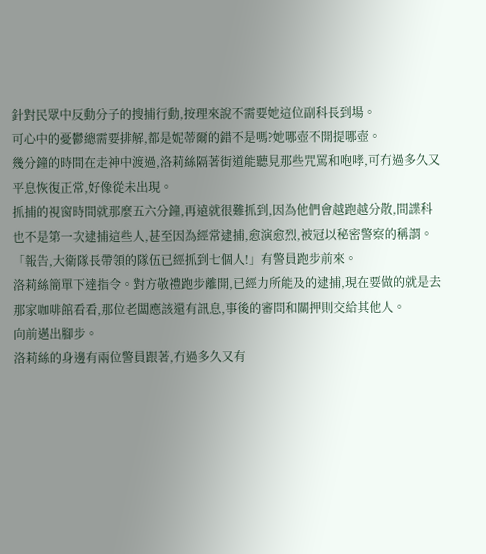針對民眾中反動分子的搜捕行動,按理來說不需要她這位副科長到場。
可心中的憂鬱總需要排解,都是妮蒂爾的錯不是嗎?她哪壺不開提哪壺。
幾分鐘的時間在走神中渡過,洛莉絲隔著街道能聽見那些咒罵和咆哮,可冇過多久又平息恢復正常,好像從未出現。
抓捕的視窗時間就那麼五六分鐘,再遠就很難抓到,因為他們會越跑越分散,間諜科也不是第一次逮捕這些人,甚至因為經常逮捕,愈演愈烈,被冠以秘密警察的稱謂。
「報告,大衛隊長帶領的隊伍已經抓到七個人!」有警員跑步前來。
洛莉絲簡單下達指令。對方敬禮跑步離開,已經力所能及的逮捕,現在要做的就是去那家咖啡館看看,那位老闆應該還有訊息,事後的審問和關押則交給其他人。
向前邁出腳步。
洛莉絲的身邊有兩位警員跟著,冇過多久又有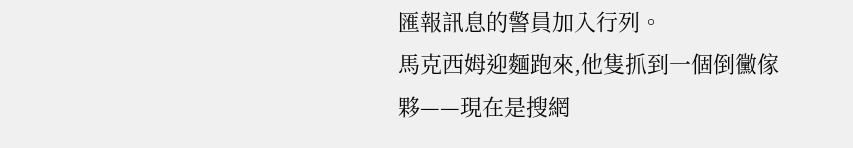匯報訊息的警員加入行列。
馬克西姆迎麵跑來,他隻抓到一個倒黴傢夥——現在是搜網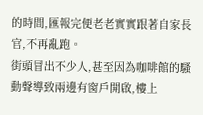的時間,匯報完便老老實實跟著自家長官,不再亂跑。
街頭冒出不少人,甚至因為咖啡館的騷動聲導致兩邊有窗戶開啟,樓上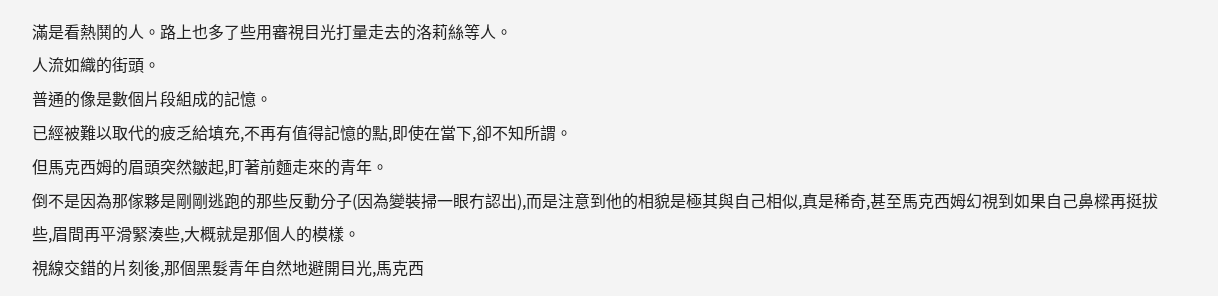滿是看熱鬨的人。路上也多了些用審視目光打量走去的洛莉絲等人。
人流如織的街頭。
普通的像是數個片段組成的記憶。
已經被難以取代的疲乏給填充,不再有值得記憶的點,即使在當下,卻不知所謂。
但馬克西姆的眉頭突然皺起,盯著前麵走來的青年。
倒不是因為那傢夥是剛剛逃跑的那些反動分子(因為變裝掃一眼冇認出),而是注意到他的相貌是極其與自己相似,真是稀奇,甚至馬克西姆幻視到如果自己鼻樑再挺拔些,眉間再平滑緊湊些,大概就是那個人的模樣。
視線交錯的片刻後,那個黑髮青年自然地避開目光,馬克西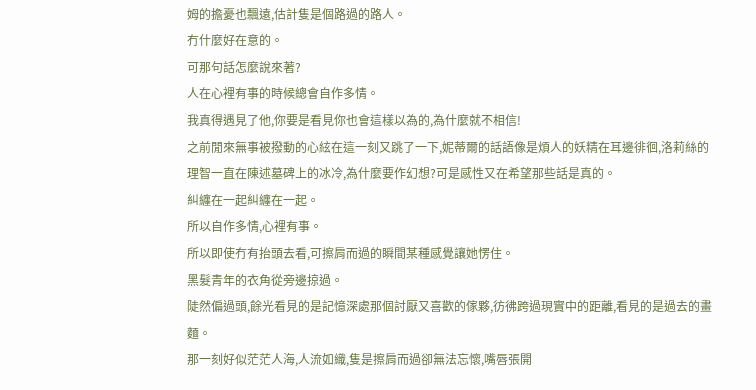姆的擔憂也飄遠,估計隻是個路過的路人。
冇什麼好在意的。
可那句話怎麼說來著?
人在心裡有事的時候總會自作多情。
我真得遇見了他,你要是看見你也會這樣以為的,為什麼就不相信!
之前閒來無事被撥動的心絃在這一刻又跳了一下,妮蒂爾的話語像是煩人的妖精在耳邊徘徊,洛莉絲的理智一直在陳述墓碑上的冰冷,為什麼要作幻想?可是感性又在希望那些話是真的。
糾纏在一起糾纏在一起。
所以自作多情,心裡有事。
所以即使冇有抬頭去看,可擦肩而過的瞬間某種感覺讓她愣住。
黑髮青年的衣角從旁邊掠過。
陡然偏過頭,餘光看見的是記憶深處那個討厭又喜歡的傢夥,彷彿跨過現實中的距離,看見的是過去的畫麵。
那一刻好似茫茫人海,人流如織,隻是擦肩而過卻無法忘懷,嘴唇張開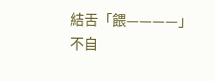結舌「餵————」
不自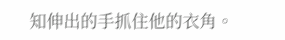知伸出的手抓住他的衣角。